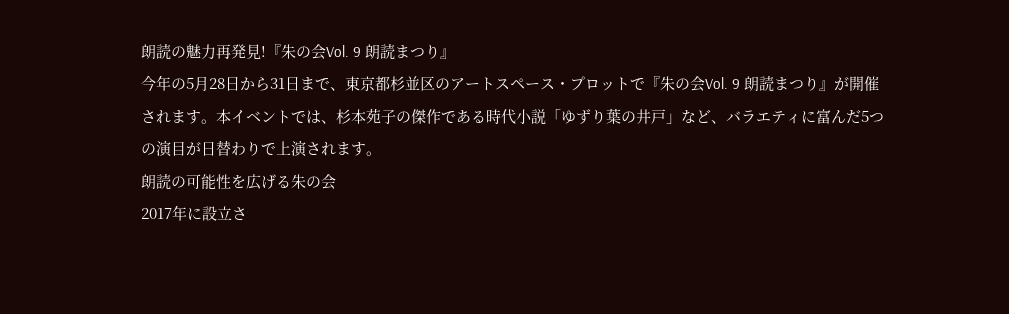朗読の魅力再発見!『朱の会Vol. 9 朗読まつり』
今年の5月28日から31日まで、東京都杉並区のアートスペース・プロットで『朱の会Vol. 9 朗読まつり』が開催されます。本イベントでは、杉本苑子の傑作である時代小説「ゆずり葉の井戸」など、バラエティに富んだ5つの演目が日替わりで上演されます。
朗読の可能性を広げる朱の会
2017年に設立さ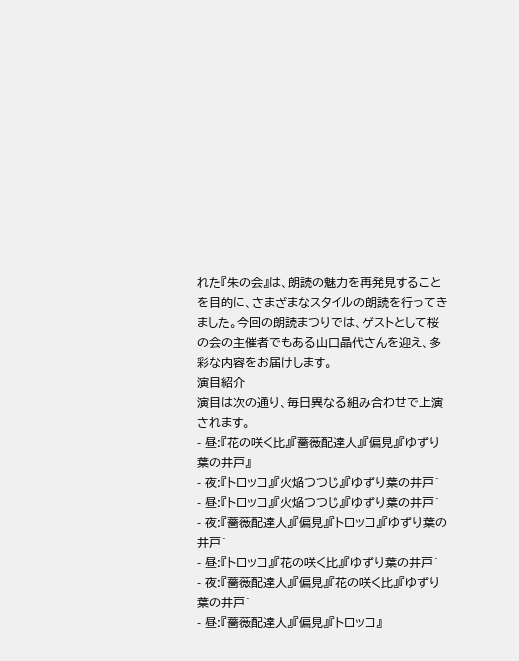れた『朱の会』は、朗読の魅力を再発見することを目的に、さまざまなスタイルの朗読を行ってきました。今回の朗読まつりでは、ゲストとして桜の会の主催者でもある山口晶代さんを迎え、多彩な内容をお届けします。
演目紹介
演目は次の通り、毎日異なる組み合わせで上演されます。
- 昼:『花の咲く比』『薔薇配達人』『偏見』『ゆずり葉の井戸』
- 夜:『トロッコ』『火焔つつじ』『ゆずり葉の井戸`
- 昼:『トロッコ』『火焔つつじ』『ゆずり葉の井戸`
- 夜:『薔薇配達人』『偏見』『トロッコ』『ゆずり葉の井戸`
- 昼:『トロッコ』『花の咲く比』『ゆずり葉の井戸`
- 夜:『薔薇配達人』『偏見』『花の咲く比』『ゆずり葉の井戸`
- 昼:『薔薇配達人』『偏見』『トロッコ』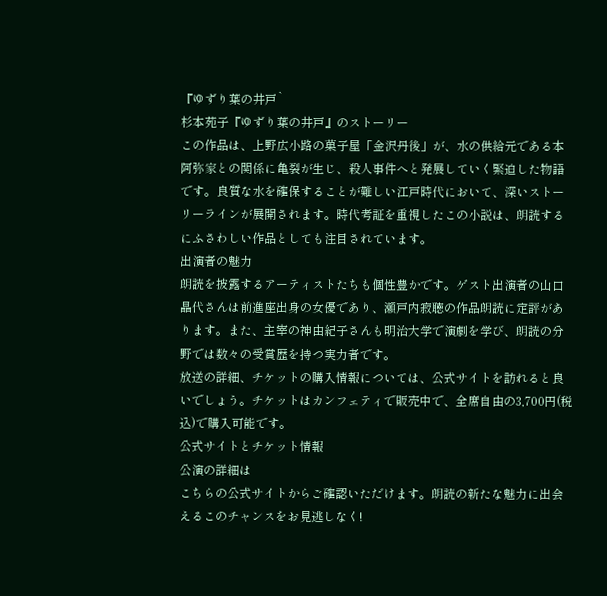『ゆずり葉の井戸`
杉本苑子『ゆずり葉の井戸』のストーリー
この作品は、上野広小路の菓子屋「金沢丹後」が、水の供給元である本阿弥家との関係に亀裂が生じ、殺人事件へと発展していく緊迫した物語です。良質な水を確保することが難しい江戸時代において、深いストーリーラインが展開されます。時代考証を重視したこの小説は、朗読するにふさわしい作品としても注目されています。
出演者の魅力
朗読を披露するアーティストたちも個性豊かです。ゲスト出演者の山口晶代さんは前進座出身の女優であり、瀬戸内寂聴の作品朗読に定評があります。また、主宰の神由紀子さんも明治大学で演劇を学び、朗読の分野では数々の受賞歴を持つ実力者です。
放送の詳細、チケットの購入情報については、公式サイトを訪れると良いでしょう。チケットはカンフェティで販売中で、全席自由の3,700円(税込)で購入可能です。
公式サイトとチケット情報
公演の詳細は
こちらの公式サイトからご確認いただけます。朗読の新たな魅力に出会えるこのチャンスをお見逃しなく!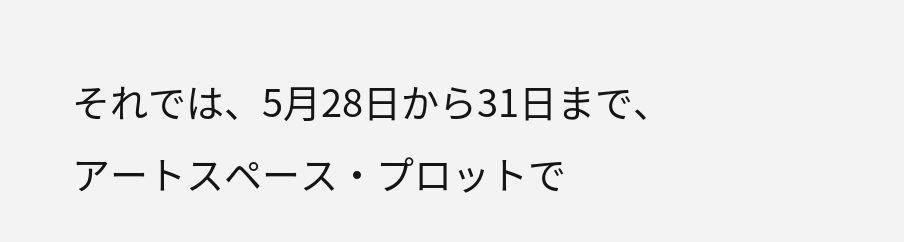それでは、5月28日から31日まで、アートスペース・プロットで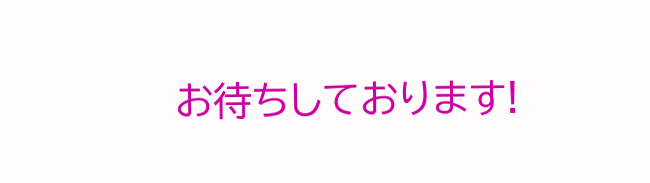お待ちしております!